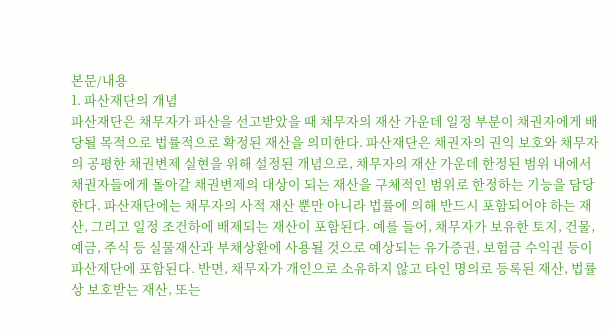본문/내용
1. 파산재단의 개념
파산재단은 채무자가 파산을 선고받았을 때 채무자의 재산 가운데 일정 부분이 채권자에게 배당될 목적으로 법률적으로 확정된 재산을 의미한다. 파산재단은 채권자의 권익 보호와 채무자의 공평한 채권변제 실현을 위해 설정된 개념으로, 채무자의 재산 가운데 한정된 범위 내에서 채권자들에게 돌아갈 채권변제의 대상이 되는 재산을 구체적인 범위로 한정하는 기능을 담당한다. 파산재단에는 채무자의 사적 재산 뿐만 아니라 법률에 의해 반드시 포함되어야 하는 재산, 그리고 일정 조건하에 배제되는 재산이 포함된다. 예를 들어, 채무자가 보유한 토지, 건물, 예금, 주식 등 실물재산과 부채상환에 사용될 것으로 예상되는 유가증권, 보험금 수익권 등이 파산재단에 포함된다. 반면, 채무자가 개인으로 소유하지 않고 타인 명의로 등록된 재산, 법률상 보호받는 재산, 또는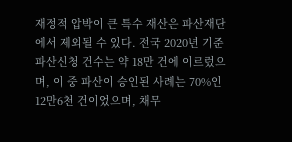재정적 압박이 큰 특수 재산은 파산재단에서 제외될 수 있다. 전국 2020년 기준 파산신청 건수는 약 18만 건에 이르렀으며, 이 중 파산이 승인된 사례는 70%인 12만6천 건이었으며, 채무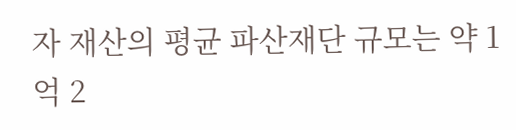자 재산의 평균 파산재단 규모는 약 1억 2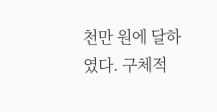천만 원에 달하였다. 구체적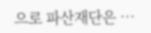으로 파산재단은 …